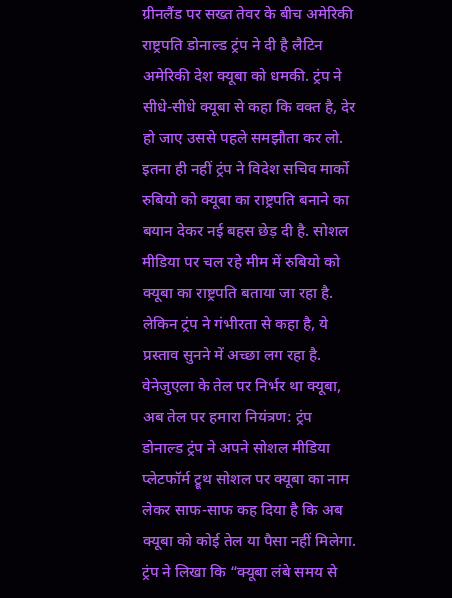ग्रीनलैंड पर सख्त तेवर के बीच अमेरिकी राष्ट्रपति डोनाल्ड ट्रंप ने दी है लैटिन अमेरिकी देश क्यूबा को धमकी. ट्रंप ने सीधे-सीधे क्यूबा से कहा कि वक्त है, देर हो जाए उससे पहले समझौता कर लो.
इतना ही नहीं ट्रंप ने विदेश सचिव मार्को रुबियो को क्यूबा का राष्ट्रपति बनाने का बयान देकर नई बहस छेड़ दी है. सोशल मीडिया पर चल रहे मीम में रुबियो को क्यूबा का राष्ट्रपति बताया जा रहा है. लेकिन ट्रंप ने गंभीरता से कहा है, ये प्रस्ताव सुनने में अच्छा लग रहा है.
वेनेजुएला के तेल पर निर्भर था क्यूबा, अब तेल पर हमारा नियंत्रण: ट्रंप
डोनाल्ड ट्रंप ने अपने सोशल मीडिया प्लेटफॉर्म ट्रूथ सोशल पर क्यूबा का नाम लेकर साफ-साफ कह दिया है कि अब क्यूबा को कोई तेल या पैसा नहीं मिलेगा.
ट्रंप ने लिखा कि “क्यूबा लंबे समय से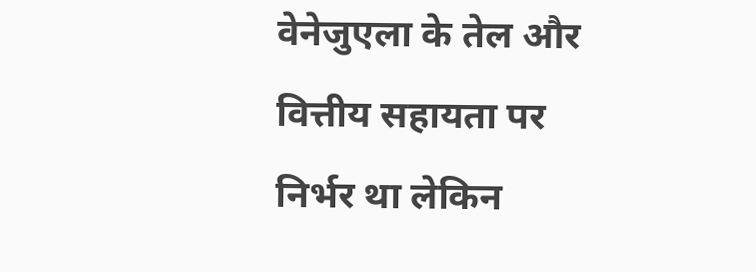वेनेजुएला के तेल और वित्तीय सहायता पर निर्भर था लेकिन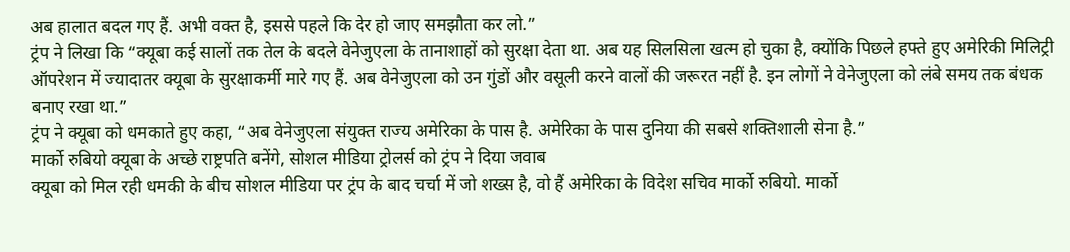अब हालात बदल गए हैं. अभी वक्त है, इससे पहले कि देर हो जाए समझौता कर लो.”
ट्रंप ने लिखा कि “क्यूबा कई सालों तक तेल के बदले वेनेजुएला के तानाशाहों को सुरक्षा देता था. अब यह सिलसिला खत्म हो चुका है, क्योंकि पिछले हफ्ते हुए अमेरिकी मिलिट्री ऑपरेशन में ज्यादातर क्यूबा के सुरक्षाकर्मी मारे गए हैं. अब वेनेजुएला को उन गुंडों और वसूली करने वालों की जरूरत नहीं है. इन लोगों ने वेनेजुएला को लंबे समय तक बंधक बनाए रखा था.”
ट्रंप ने क्यूबा को धमकाते हुए कहा, “अब वेनेजुएला संयुक्त राज्य अमेरिका के पास है. अमेरिका के पास दुनिया की सबसे शक्तिशाली सेना है.”
मार्को रुबियो क्यूबा के अच्छे राष्ट्रपति बनेंगे, सोशल मीडिया ट्रोलर्स को ट्रंप ने दिया जवाब
क्यूबा को मिल रही धमकी के बीच सोशल मीडिया पर ट्रंप के बाद चर्चा में जो शख्स है, वो हैं अमेरिका के विदेश सचिव मार्को रुबियो. मार्को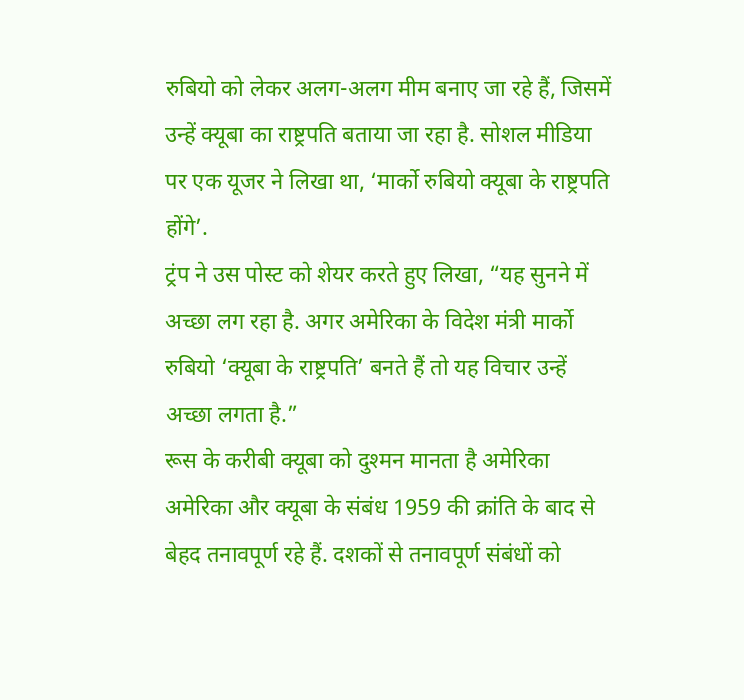रुबियो को लेकर अलग-अलग मीम बनाए जा रहे हैं, जिसमें उन्हें क्यूबा का राष्ट्रपति बताया जा रहा है. सोशल मीडिया पर एक यूजर ने लिखा था, ‘मार्को रुबियो क्यूबा के राष्ट्रपति होंगे’.
ट्रंप ने उस पोस्ट को शेयर करते हुए लिखा, “यह सुनने में अच्छा लग रहा है. अगर अमेरिका के विदेश मंत्री मार्को रुबियो ‘क्यूबा के राष्ट्रपति’ बनते हैं तो यह विचार उन्हें अच्छा लगता है.”
रूस के करीबी क्यूबा को दुश्मन मानता है अमेरिका
अमेरिका और क्यूबा के संबंध 1959 की क्रांति के बाद से बेहद तनावपूर्ण रहे हैं. दशकों से तनावपूर्ण संबंधों को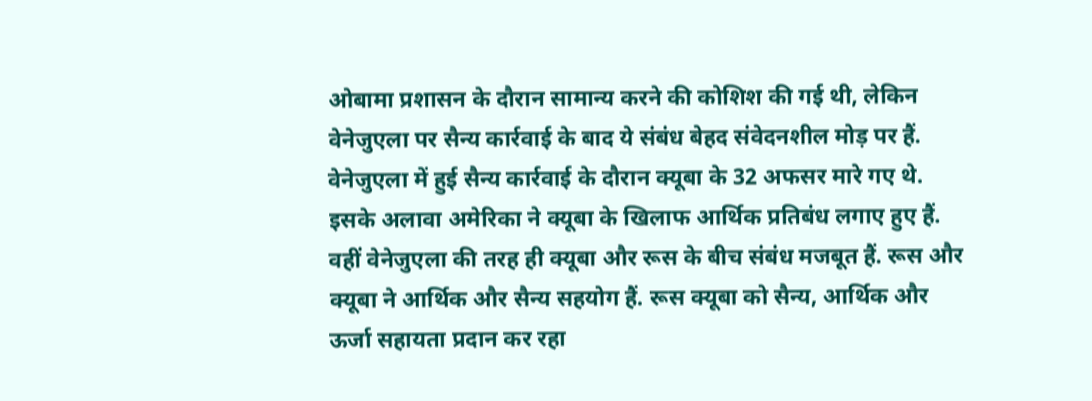ओबामा प्रशासन के दौरान सामान्य करने की कोशिश की गई थी, लेकिन वेनेजुएला पर सैन्य कार्रवाई के बाद ये संबंध बेहद संवेदनशील मोड़ पर हैं.
वेनेजुएला में हुई सैन्य कार्रवाई के दौरान क्यूबा के 32 अफसर मारे गए थे. इसके अलावा अमेरिका ने क्यूबा के खिलाफ आर्थिक प्रतिबंध लगाए हुए हैं.
वहीं वेनेजुएला की तरह ही क्यूबा और रूस के बीच संबंध मजबूत हैं. रूस और क्यूबा ने आर्थिक और सैन्य सहयोग हैं. रूस क्यूबा को सैन्य, आर्थिक और ऊर्जा सहायता प्रदान कर रहा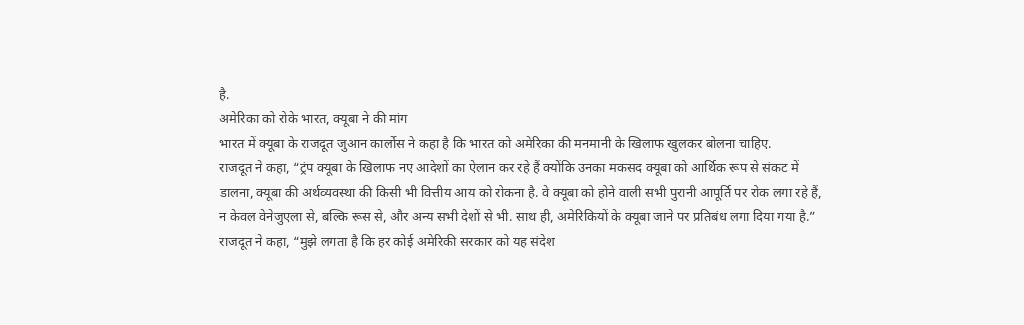है.
अमेरिका को रोके भारत, क्यूबा ने की मांग
भारत में क्यूबा के राजदूत जुआन कार्लोस ने कहा है कि भारत को अमेरिका की मनमानी के खिलाफ खुलकर बोलना चाहिए.
राजदूत ने कहा, “ट्रंप क्यूबा के खिलाफ नए आदेशों का ऐलान कर रहे हैं क्योंकि उनका मकसद क्यूबा को आर्थिक रूप से संकट में डालना, क्यूबा की अर्थव्यवस्था की किसी भी वित्तीय आय को रोकना है. वे क्यूबा को होने वाली सभी पुरानी आपूर्ति पर रोक लगा रहे हैं, न केवल वेनेजुएला से, बल्कि रूस से, और अन्य सभी देशों से भी. साथ ही, अमेरिकियों के क्यूबा जाने पर प्रतिबंध लगा दिया गया है.”
राजदूत ने कहा, “मुझे लगता है कि हर कोई अमेरिकी सरकार को यह संदेश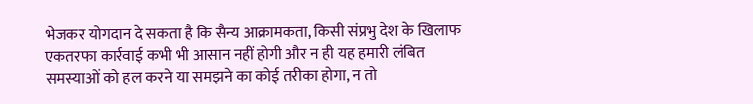भेजकर योगदान दे सकता है कि सैन्य आक्रामकता, किसी संप्रभु देश के खिलाफ एकतरफा कार्रवाई कभी भी आसान नहीं होगी और न ही यह हमारी लंबित समस्याओं को हल करने या समझने का कोई तरीका होगा, न तो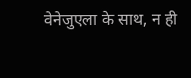वेनेजुएला के साथ, न ही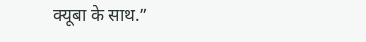क्यूबा के साथ.”